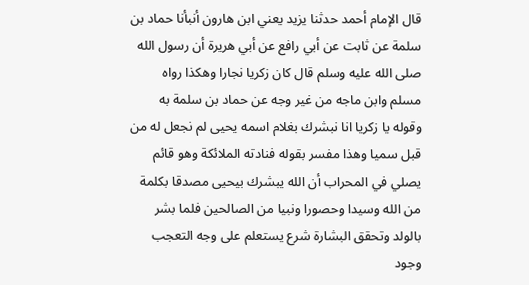قال الإمام أحمد حدثنا يزيد يعني ابن هارون أنبأنا حماد بن سلمة عن ثابت عن أبي رافع عن أبي هريرة أن رسول الله صلى الله عليه وسلم قال كان زكريا نجارا وهكذا رواه مسلم وابن ماجه من غير وجه عن حماد بن سلمة به وقوله يا زكريا انا نبشرك بغلام اسمه يحيى لم نجعل له من قبل سميا وهذا مفسر بقوله فنادته الملائكة وهو قائم يصلي في المحراب أن الله يبشرك بيحيى مصدقا بكلمة من الله وسيدا وحصورا ونبيا من الصالحين فلما بشر بالولد وتحقق البشارة شرع يستعلم على وجه التعجب وجود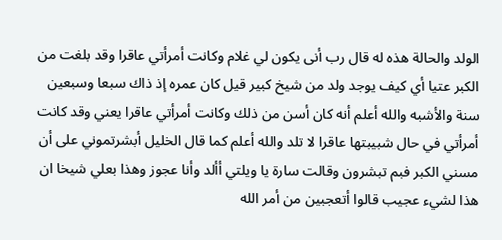الولد والحالة هذه له قال رب أنى يكون لي غلام وكانت أمرأتي عاقرا وقد بلغت من الكبر عتيا أي كيف يوجد ولد من شيخ كبير قيل كان عمره إذ ذاك سبعا وسبعين سنة والأشبه والله أعلم أنه كان أسن من ذلك وكانت أمرأتي عاقرا يعني وقد كانت أمرأتي في حال شبيبتها عاقرا لا تلد والله أعلم كما قال الخليل أبشرتموني على أن مسني الكبر فبم تبشرون وقالت سارة يا ويلتي أألد وأنا عجوز وهذا بعلي شيخا ان هذا لشيء عجيب قالوا أتعجبين من أمر الله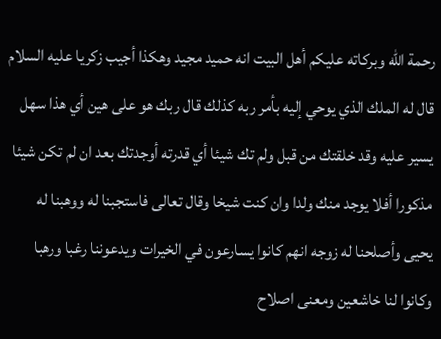رحمة الله وبركاته عليكم أهل البيت انه حميد مجيد وهكذا أجيب زكريا عليه السلام قال له الملك الذي يوحي إليه بأمر ربه كذلك قال ربك هو على هين أي هذا سهل يسير عليه وقد خلقتك من قبل ولم تك شيئا أي قدرته أوجدتك بعد ان لم تكن شيئا مذكورا أفلا يوجد منك ولدا وان كنت شيخا وقال تعالى فاستجبنا له ووهبنا له يحيى وأصلحنا له زوجه انهم كانوا يسارعون في الخيرات ويدعوننا رغبا ورهبا وكانوا لنا خاشعين ومعنى اصلاح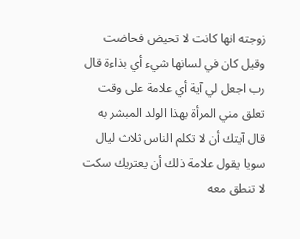زوجته انها كانت لا تحيض فحاضت وقيل كان في لسانها شيء أي بذاءة قال رب اجعل لي آية أي علامة على وقت تعلق مني المرأة بهذا الولد المبشر به قال آيتك أن لا تكلم الناس ثلاث ليال سويا يقول علامة ذلك أن يعتريك سكت لا تنطق معه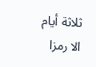ثلاثة أيام الا رمزا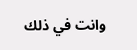وانت في ذلك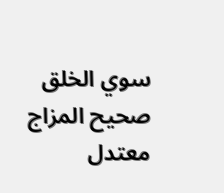سوي الخلق صحيح المزاج معتدل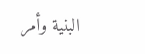البنية وأمر